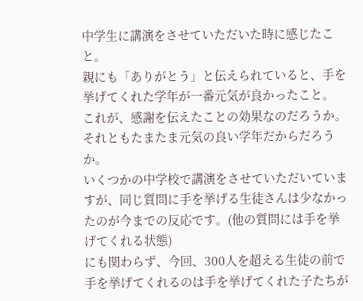中学生に講演をさせていただいた時に感じたこと。
親にも「ありがとう」と伝えられていると、手を挙げてくれた学年が一番元気が良かったこと。
これが、感謝を伝えたことの効果なのだろうか。それともたまたま元気の良い学年だからだろうか。
いくつかの中学校で講演をさせていただいていますが、同じ質問に手を挙げる生徒さんは少なかったのが今までの反応です。(他の質問には手を挙げてくれる状態)
にも関わらず、今回、300人を超える生徒の前で手を挙げてくれるのは手を挙げてくれた子たちが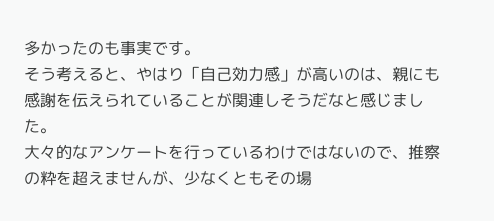多かったのも事実です。
そう考えると、やはり「自己効力感」が高いのは、親にも感謝を伝えられていることが関連しそうだなと感じました。
大々的なアンケートを行っているわけではないので、推察の粋を超えませんが、少なくともその場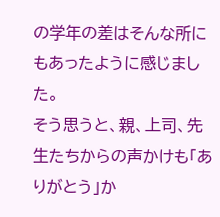の学年の差はそんな所にもあったように感じました。
そう思うと、親、上司、先生たちからの声かけも「ありがとう」か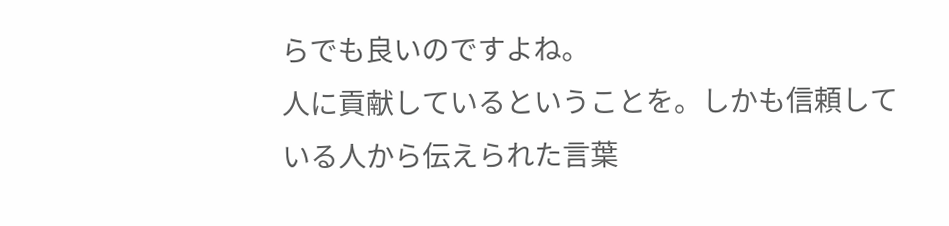らでも良いのですよね。
人に貢献しているということを。しかも信頼している人から伝えられた言葉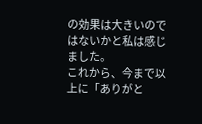の効果は大きいのではないかと私は感じました。
これから、今まで以上に「ありがと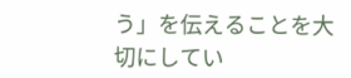う」を伝えることを大切にしてい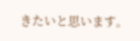きたいと思います。